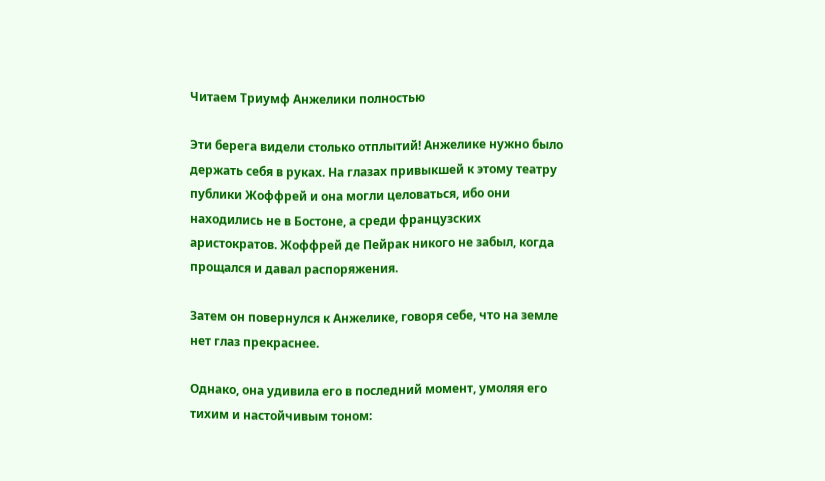Читаем Триумф Анжелики полностью

Эти берега видели столько отплытий! Анжелике нужно было держать себя в руках. На глазах привыкшей к этому театру публики Жоффрей и она могли целоваться, ибо они находились не в Бостоне, а среди французских аристократов. Жоффрей де Пейрак никого не забыл, когда прощался и давал распоряжения.

Затем он повернулся к Анжелике, говоря себе, что на земле нет глаз прекраснее.

Однако, она удивила его в последний момент, умоляя его тихим и настойчивым тоном: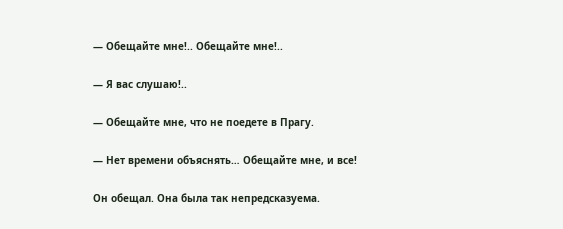— Обещайте мне!.. Обещайте мне!..

— Я вас слушаю!..

— Обещайте мне, что не поедете в Прагу.

— Нет времени объяснять… Обещайте мне, и все!

Он обещал. Она была так непредсказуема.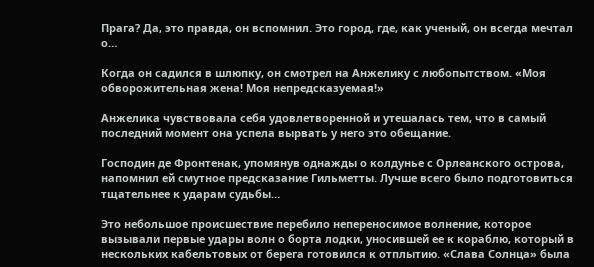Прага? Да, это правда, он вспомнил. Это город, где, как ученый, он всегда мечтал о…

Когда он садился в шлюпку, он смотрел на Анжелику с любопытством. «Моя обворожительная жена! Моя непредсказуемая!»

Анжелика чувствовала себя удовлетворенной и утешалась тем, что в самый последний момент она успела вырвать у него это обещание.

Господин де Фронтенак, упомянув однажды о колдунье с Орлеанского острова, напомнил ей смутное предсказание Гильметты. Лучше всего было подготовиться тщательнее к ударам судьбы…

Это небольшое происшествие перебило непереносимое волнение, которое вызывали первые удары волн о борта лодки, уносившей ее к кораблю, который в нескольких кабельтовых от берега готовился к отплытию. «Слава Солнца» была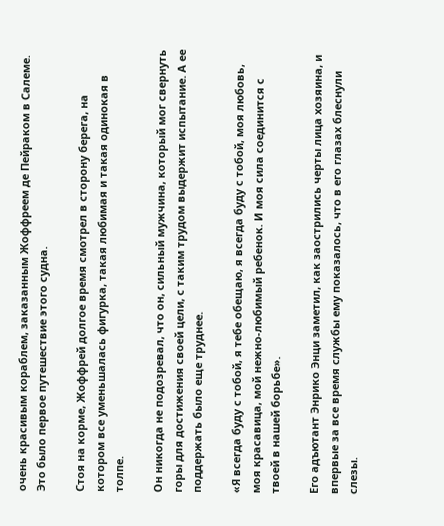очень красивым кораблем, заказанным Жоффреем де Пейраком в Салеме. Это было первое путешествие этого судна.

Стоя на корме, Жоффрей долгое время смотрел в сторону берега, на котором все уменьшалась фигурка, такая любимая и такая одинокая в толпе.

Он никогда не подозревал, что он, сильный мужчина, который мог свернуть горы для достижения своей цели, с таким трудом выдержит испытание. А ее поддержать было еще труднее.

«Я всегда буду с тобой, я тебе обещаю, я всегда буду с тобой, моя любовь, моя красавица, мой нежно-любимый ребенок. И моя сила соединится с твоей в нашей борьбе».

Его адъютант Энрико Энци заметил, как заострились черты лица хозяина, и впервые за все время службы ему показалось, что в его глазах блеснули слезы.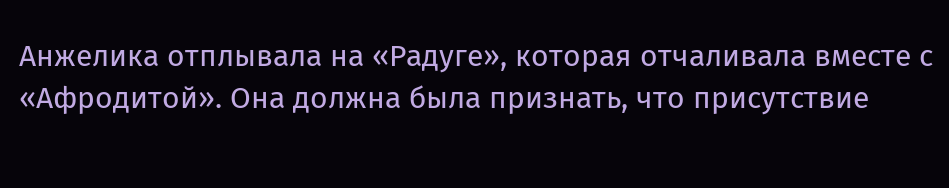Анжелика отплывала на «Радуге», которая отчаливала вместе с «Афродитой». Она должна была признать, что присутствие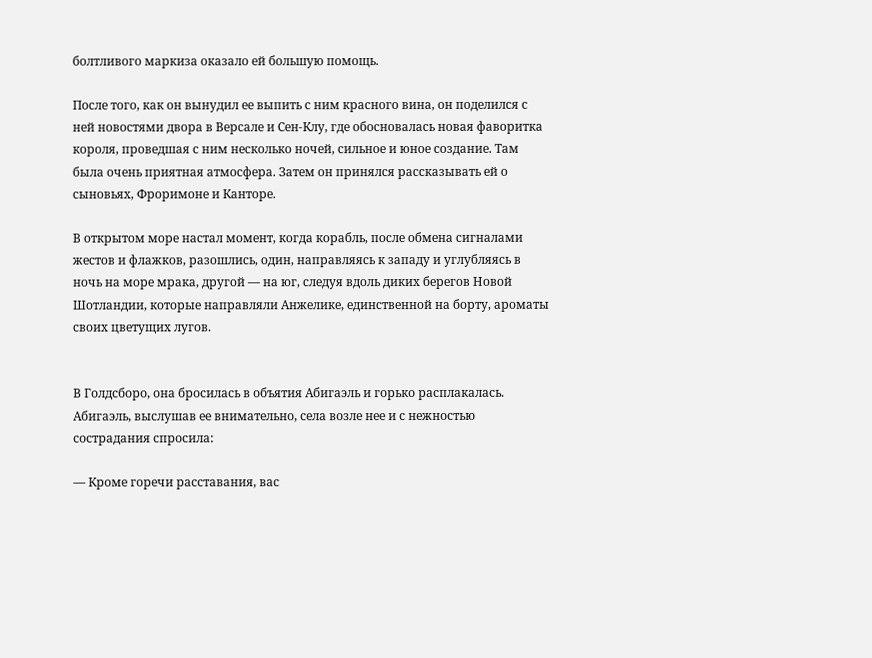болтливого маркиза оказало ей большую помощь.

После того, как он вынудил ее выпить с ним красного вина, он поделился с ней новостями двора в Версале и Сен-Клу, где обосновалась новая фаворитка короля, проведшая с ним несколько ночей, сильное и юное создание. Там была очень приятная атмосфера. Затем он принялся рассказывать ей о сыновьях, Фроримоне и Канторе.

В открытом море настал момент, когда корабль, после обмена сигналами жестов и флажков, разошлись, один, направляясь к западу и углубляясь в ночь на море мрака, другой — на юг, следуя вдоль диких берегов Новой Шотландии, которые направляли Анжелике, единственной на борту, ароматы своих цветущих лугов.


В Голдсборо, она бросилась в объятия Абигаэль и горько расплакалась. Абигаэль, выслушав ее внимательно, села возле нее и с нежностью сострадания спросила:

— Кроме горечи расставания, вас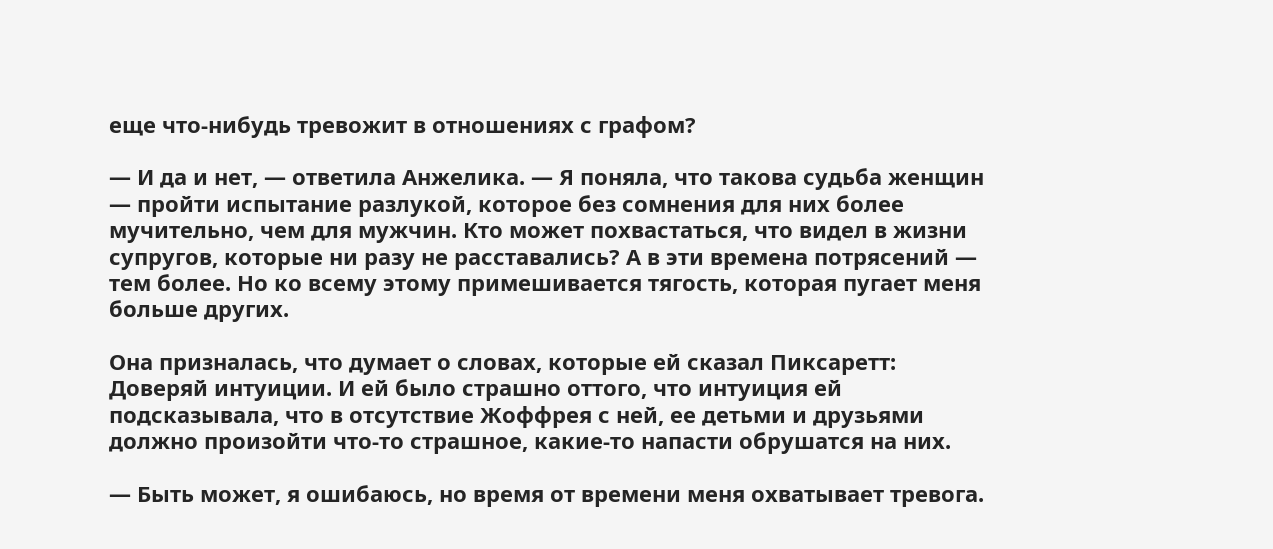еще что-нибудь тревожит в отношениях с графом?

— И да и нет, — ответила Анжелика. — Я поняла, что такова судьба женщин — пройти испытание разлукой, которое без сомнения для них более мучительно, чем для мужчин. Кто может похвастаться, что видел в жизни супругов, которые ни разу не расставались? А в эти времена потрясений — тем более. Но ко всему этому примешивается тягость, которая пугает меня больше других.

Она призналась, что думает о словах, которые ей сказал Пиксаретт: Доверяй интуиции. И ей было страшно оттого, что интуиция ей подсказывала, что в отсутствие Жоффрея с ней, ее детьми и друзьями должно произойти что-то страшное, какие-то напасти обрушатся на них.

— Быть может, я ошибаюсь, но время от времени меня охватывает тревога.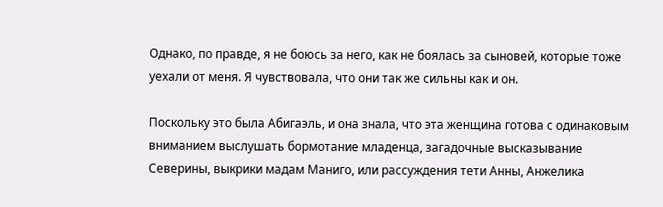Однако, по правде, я не боюсь за него, как не боялась за сыновей, которые тоже уехали от меня. Я чувствовала, что они так же сильны как и он.

Поскольку это была Абигаэль, и она знала, что эта женщина готова с одинаковым вниманием выслушать бормотание младенца, загадочные высказывание Северины, выкрики мадам Маниго, или рассуждения тети Анны, Анжелика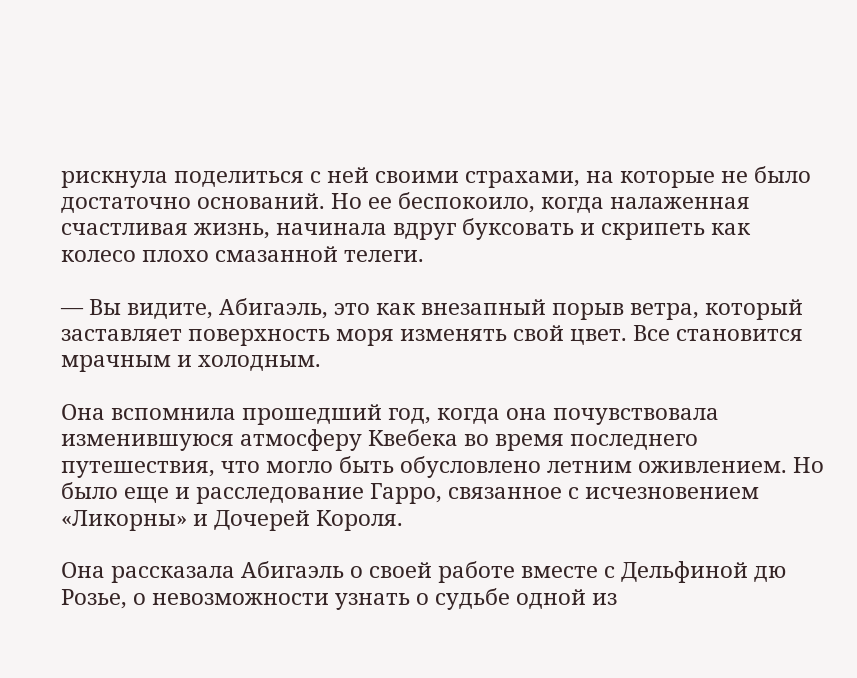рискнула поделиться с ней своими страхами, на которые не было достаточно оснований. Но ее беспокоило, когда налаженная счастливая жизнь, начинала вдруг буксовать и скрипеть как колесо плохо смазанной телеги.

— Вы видите, Абигаэль, это как внезапный порыв ветра, который заставляет поверхность моря изменять свой цвет. Все становится мрачным и холодным.

Она вспомнила прошедший год, когда она почувствовала изменившуюся атмосферу Квебека во время последнего путешествия, что могло быть обусловлено летним оживлением. Но было еще и расследование Гарро, связанное с исчезновением «Ликорны» и Дочерей Короля.

Она рассказала Абигаэль о своей работе вместе с Дельфиной дю Розье, о невозможности узнать о судьбе одной из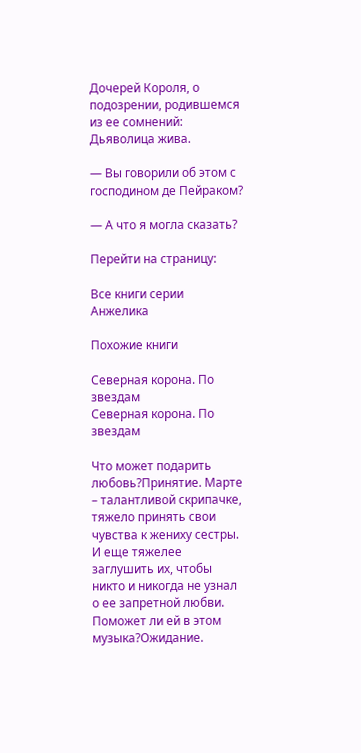Дочерей Короля, о подозрении, родившемся из ее сомнений: Дьяволица жива.

— Вы говорили об этом с господином де Пейраком?

— А что я могла сказать?

Перейти на страницу:

Все книги серии Анжелика

Похожие книги

Северная корона. По звездам
Северная корона. По звездам

Что может подарить любовь?Принятие. Марте – талантливой скрипачке, тяжело принять свои чувства к жениху сестры. И еще тяжелее заглушить их, чтобы никто и никогда не узнал о ее запретной любви. Поможет ли ей в этом музыка?Ожидание.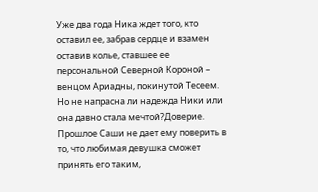Уже два года Ника ждет того, кто оставил ее, забрав сердце и взамен оставив колье, ставшее ее персональной Северной Короной – венцом Ариадны, покинутой Тесеем. Но не напрасна ли надежда Ники или она давно стала мечтой?Доверие. Прошлое Саши не дает ему поверить в то, что любимая девушка сможет принять его таким,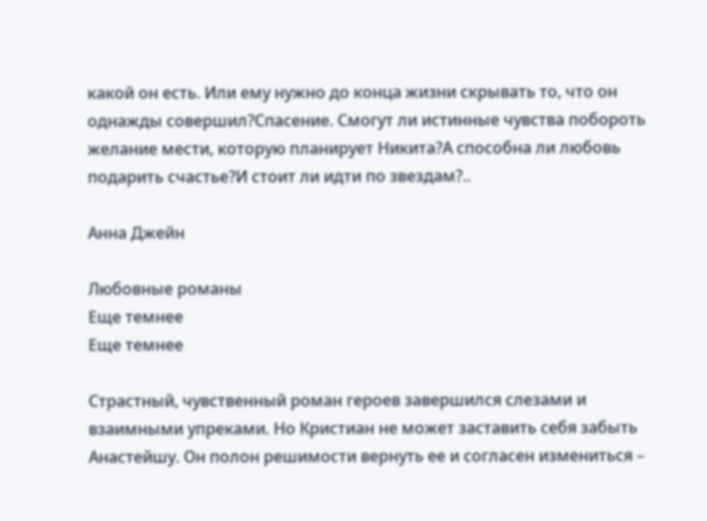какой он есть. Или ему нужно до конца жизни скрывать то, что он однажды совершил?Спасение. Смогут ли истинные чувства побороть желание мести, которую планирует Никита?А способна ли любовь подарить счастье?И стоит ли идти по звездам?..

Анна Джейн

Любовные романы
Еще темнее
Еще темнее

Страстный, чувственный роман героев завершился слезами и взаимными упреками. Но Кристиан не может заставить себя забыть Анастейшу. Он полон решимости вернуть ее и согласен измениться –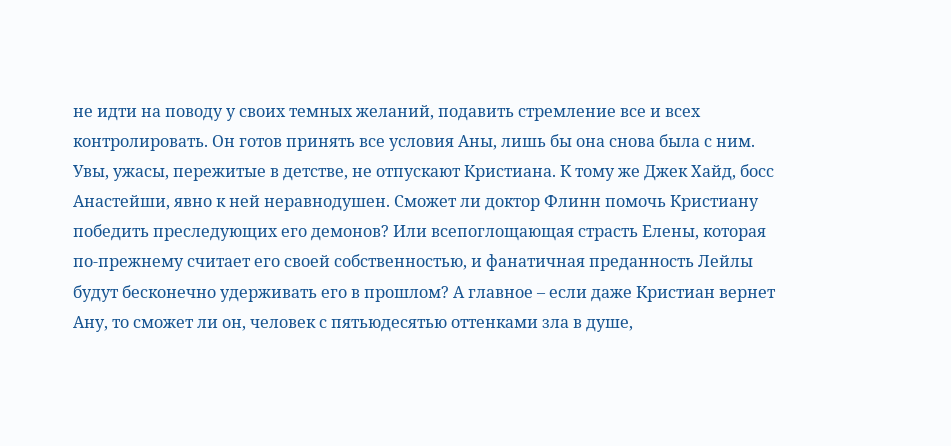не идти на поводу у своих темных желаний, подавить стремление все и всех контролировать. Он готов принять все условия Аны, лишь бы она снова была с ним. Увы, ужасы, пережитые в детстве, не отпускают Кристиана. К тому же Джек Хайд, босс Анастейши, явно к ней неравнодушен. Сможет ли доктор Флинн помочь Кристиану победить преследующих его демонов? Или всепоглощающая страсть Елены, которая по-прежнему считает его своей собственностью, и фанатичная преданность Лейлы будут бесконечно удерживать его в прошлом? А главное – если даже Кристиан вернет Ану, то сможет ли он, человек с пятьюдесятью оттенками зла в душе,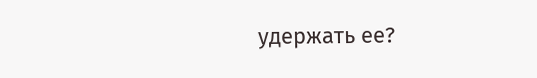удержать ее?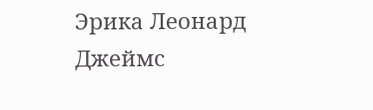Эрика Леонард Джеймс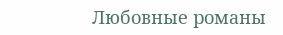Любовные романы